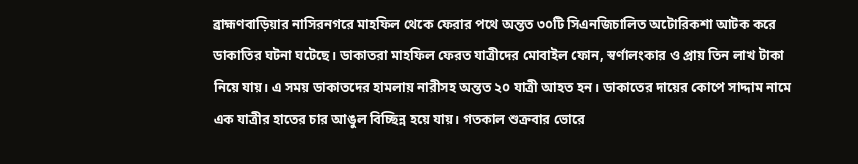ব্রাহ্মণবাড়িয়ার নাসিরনগরে মাহফিল থেকে ফেরার পথে অন্তত ৩০টি সিএনজিচালিত অটোরিকশা আটক করে ডাকাতির ঘটনা ঘটেছে। ডাকাতরা মাহফিল ফেরত যাত্রীদের মোবাইল ফোন, স্বর্ণালংকার ও প্রায় তিন লাখ টাকা নিয়ে যায়। এ সময় ডাকাতদের হামলায় নারীসহ অন্তত ২০ যাত্রী আহত হন। ডাকাতের দায়ের কোপে সাদ্দাম নামে এক যাত্রীর হাতের চার আঙুল বিচ্ছিন্ন হয়ে যায়। গতকাল শুক্রবার ভোরে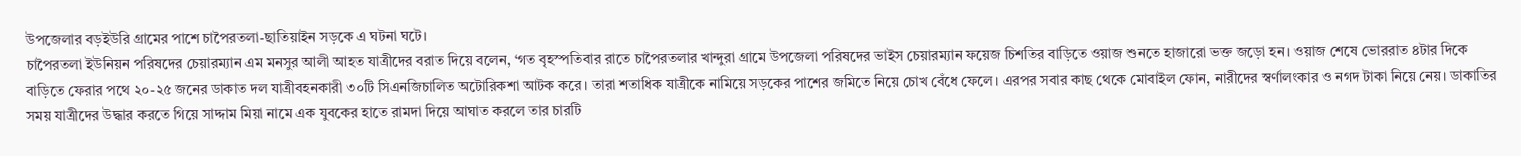উপজেলার বড়ইউরি গ্রামের পাশে চাপৈরতলা-ছাতিয়াইন সড়কে এ ঘটনা ঘটে।
চাপৈরতলা ইউনিয়ন পরিষদের চেয়ারম্যান এম মনসুর আলী আহত যাত্রীদের বরাত দিয়ে বলেন, ‘গত বৃহস্পতিবার রাতে চাপৈরতলার খান্দুরা গ্রামে উপজেলা পরিষদের ভাইস চেয়ারম্যান ফয়েজ চিশতির বাড়িতে ওয়াজ শুনতে হাজারো ভক্ত জড়ো হন। ওয়াজ শেষে ভোররাত ৪টার দিকে বাড়িতে ফেরার পথে ২০-২৫ জনের ডাকাত দল যাত্রীবহনকারী ৩০টি সিএনজিচালিত অটোরিকশা আটক করে। তারা শতাধিক যাত্রীকে নামিয়ে সড়কের পাশের জমিতে নিয়ে চোখ বেঁধে ফেলে। এরপর সবার কাছ থেকে মোবাইল ফোন, নারীদের স্বর্ণালংকার ও নগদ টাকা নিয়ে নেয়। ডাকাতির সময় যাত্রীদের উদ্ধার করতে গিয়ে সাদ্দাম মিয়া নামে এক যুবকের হাতে রামদা দিয়ে আঘাত করলে তার চারটি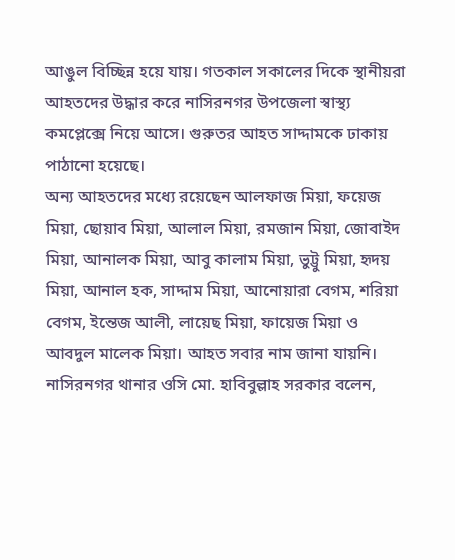আঙুল বিচ্ছিন্ন হয়ে যায়। গতকাল সকালের দিকে স্থানীয়রা আহতদের উদ্ধার করে নাসিরনগর উপজেলা স্বাস্থ্য কমপ্লেক্সে নিয়ে আসে। গুরুতর আহত সাদ্দামকে ঢাকায় পাঠানো হয়েছে।
অন্য আহতদের মধ্যে রয়েছেন আলফাজ মিয়া, ফয়েজ মিয়া, ছোয়াব মিয়া, আলাল মিয়া, রমজান মিয়া, জোবাইদ মিয়া, আনালক মিয়া, আবু কালাম মিয়া, ভুট্টু মিয়া, হৃদয় মিয়া, আনাল হক, সাদ্দাম মিয়া, আনোয়ারা বেগম, শরিয়া বেগম, ইন্তেজ আলী, লায়েছ মিয়া, ফায়েজ মিয়া ও আবদুল মালেক মিয়া। আহত সবার নাম জানা যায়নি।
নাসিরনগর থানার ওসি মো. হাবিবুল্লাহ সরকার বলেন,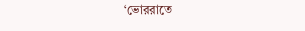‘ভোররাতে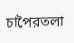চাপৈরতলা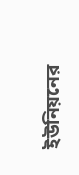ইউনিয়নের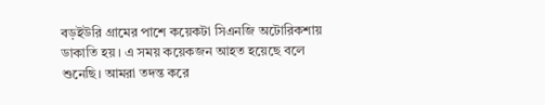বড়ইউরি গ্রামের পাশে কয়েকটা সিএনজি অটোরিকশায় ডাকাতি হয়। এ সময় কয়েকজন আহত হয়েছে বলে শুনেছি। আমরা তদন্ত করে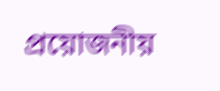প্রয়োজনীয়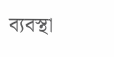ব্যবস্থা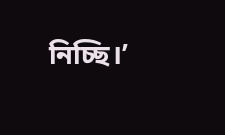নিচ্ছি।’